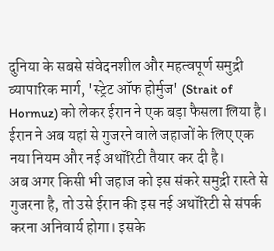दुनिया के सबसे संवेदनशील और महत्वपूर्ण समुद्री व्यापारिक मार्ग, 'स्ट्रेट ऑफ होर्मुज' (Strait of Hormuz) को लेकर ईरान ने एक बड़ा फैसला लिया है। ईरान ने अब यहां से गुजरने वाले जहाजों के लिए एक नया नियम और नई अथॉरिटी तैयार कर दी है।
अब अगर किसी भी जहाज को इस संकरे समुद्री रास्ते से गुजरना है, तो उसे ईरान की इस नई अथॉरिटी से संपर्क करना अनिवार्य होगा। इसके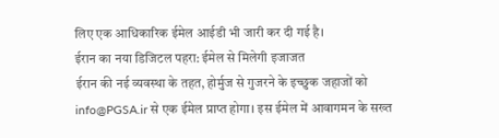लिए एक आधिकारिक ईमेल आईडी भी जारी कर दी गई है।
ईरान का नया डिजिटल पहरा: ईमेल से मिलेगी इजाजत
ईरान की नई व्यवस्था के तहत, होर्मुज से गुजरने के इच्छुक जहाजों को info@PGSA.ir से एक ईमेल प्राप्त होगा। इस ईमेल में आवागमन के सख्त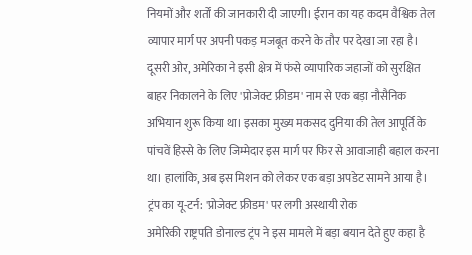नियमों और शर्तों की जानकारी दी जाएगी। ईरान का यह कदम वैश्विक तेल व्यापार मार्ग पर अपनी पकड़ मजबूत करने के तौर पर देखा जा रहा है।
दूसरी ओर, अमेरिका ने इसी क्षेत्र में फंसे व्यापारिक जहाजों को सुरक्षित बाहर निकालने के लिए 'प्रोजेक्ट फ्रीडम' नाम से एक बड़ा नौसैनिक अभियान शुरू किया था। इसका मुख्य मकसद दुनिया की तेल आपूर्ति के पांचवें हिस्से के लिए जिम्मेदार इस मार्ग पर फिर से आवाजाही बहाल करना था। हालांकि, अब इस मिशन को लेकर एक बड़ा अपडेट सामने आया है।
ट्रंप का यू-टर्न: 'प्रोजेक्ट फ्रीडम' पर लगी अस्थायी रोक
अमेरिकी राष्ट्रपति डोनाल्ड ट्रंप ने इस मामले में बड़ा बयान देते हुए कहा है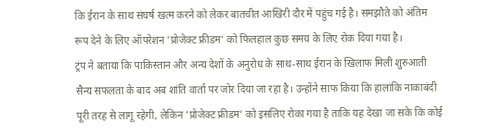कि ईरान के साथ संघर्ष खत्म करने को लेकर बातचीत आखिरी दौर में पहुंच गई है। समझौते को अंतिम रूप देने के लिए ऑपरेशन 'प्रोजेक्ट फ्रीडम' को फिलहाल कुछ समय के लिए रोक दिया गया है।
ट्रंप ने बताया कि पाकिस्तान और अन्य देशों के अनुरोध के साथ-साथ ईरान के खिलाफ मिली शुरुआती सैन्य सफलता के बाद अब शांति वार्ता पर जोर दिया जा रहा है। उन्होंने साफ किया कि हालांकि नाकाबंदी पूरी तरह से लागू रहेगी, लेकिन 'प्रोजेक्ट फ्रीडम' को इसलिए रोका गया है ताकि यह देखा जा सके कि कोई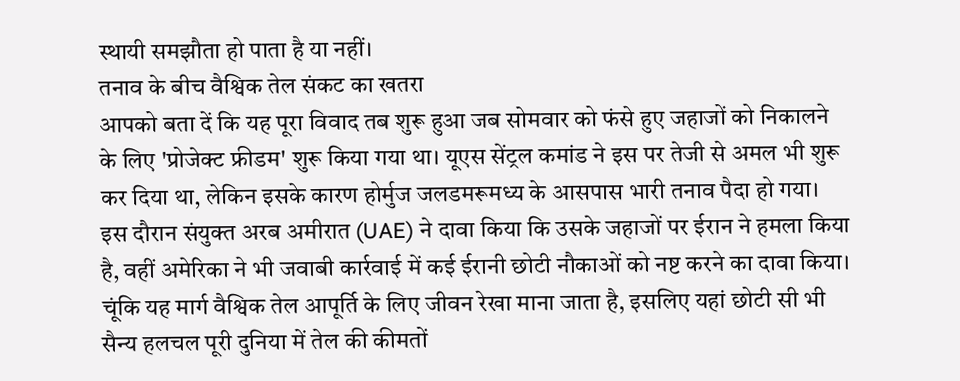स्थायी समझौता हो पाता है या नहीं।
तनाव के बीच वैश्विक तेल संकट का खतरा
आपको बता दें कि यह पूरा विवाद तब शुरू हुआ जब सोमवार को फंसे हुए जहाजों को निकालने के लिए 'प्रोजेक्ट फ्रीडम' शुरू किया गया था। यूएस सेंट्रल कमांड ने इस पर तेजी से अमल भी शुरू कर दिया था, लेकिन इसके कारण होर्मुज जलडमरूमध्य के आसपास भारी तनाव पैदा हो गया।
इस दौरान संयुक्त अरब अमीरात (UAE) ने दावा किया कि उसके जहाजों पर ईरान ने हमला किया है, वहीं अमेरिका ने भी जवाबी कार्रवाई में कई ईरानी छोटी नौकाओं को नष्ट करने का दावा किया। चूंकि यह मार्ग वैश्विक तेल आपूर्ति के लिए जीवन रेखा माना जाता है, इसलिए यहां छोटी सी भी सैन्य हलचल पूरी दुनिया में तेल की कीमतों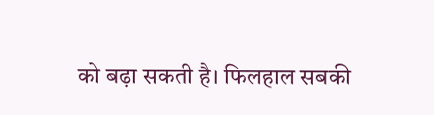को बढ़ा सकती है। फिलहाल सबकी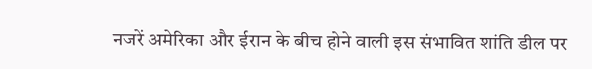नजरें अमेरिका और ईरान के बीच होने वाली इस संभावित शांति डील पर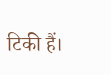टिकी हैं।